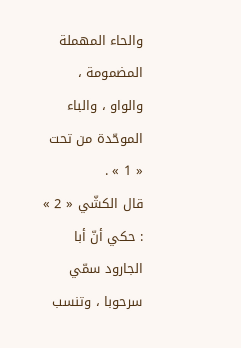والحاء المهملة المضمومة ، والواو ، والباء الموحّدة من تحت « 1 » .
قال الكشّي « 2 » : حكي أنّ أبا الجارود سمّي سرحوبا ، وتنسب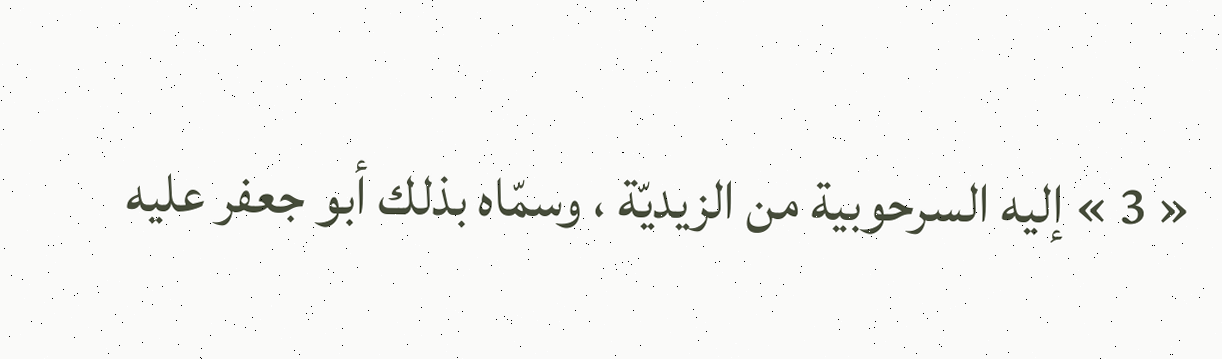« 3 » إليه السرحوبية من الزيديّة ، وسمّاه بذلك أبو جعفر عليه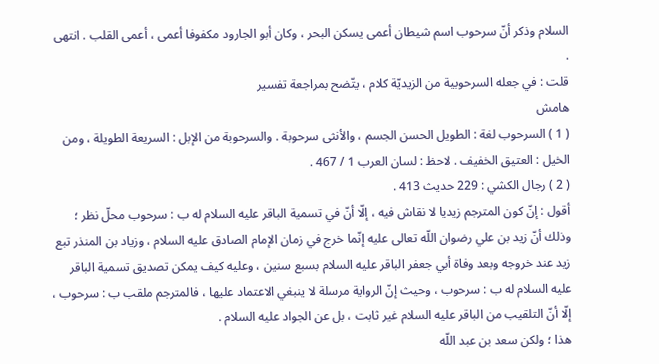السلام وذكر أنّ سرحوب اسم شيطان أعمى يسكن البحر ، وكان أبو الجارود مكفوفا أعمى ، أعمى القلب . انتهى .
قلت : في جعله السرحوبية من الزيديّة كلام ، يتّضح بمراجعة تفسير
هامش
( 1 ) السرحوب لغة : الطويل الحسن الجسم ، والأنثى سرحوبة . والسرحوبة من الإبل : السريعة الطويلة ، ومن الخيل : العتيق الخفيف . لاحظ : لسان العرب 1 / 467 .
( 2 ) رجال الكشي : 229 حديث 413 .
أقول : إنّ كون المترجم زيديا لا نقاش فيه ، إلّا أنّ في تسمية الباقر عليه السلام له ب : سرحوب محلّ نظر ؛ وذلك أنّ زيد بن علي رضوان اللّه تعالى عليه إنّما خرج في زمان الإمام الصادق عليه السلام ، وزياد بن المنذر تبع زيد عند خروجه وبعد وفاة أبي جعفر الباقر عليه السلام بسبع سنين ، وعليه كيف يمكن تصديق تسمية الباقر عليه السلام له ب : سرحوب ، وحيث إنّ الرواية مرسلة لا ينبغي الاعتماد عليها ، فالمترجم ملقب ب : سرحوب ، إلّا أنّ التلقيب من الباقر عليه السلام غير ثابت ، بل عن الجواد عليه السلام .
هذا ؛ ولكن سعد بن عبد اللّه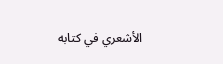الأشعري في كتابه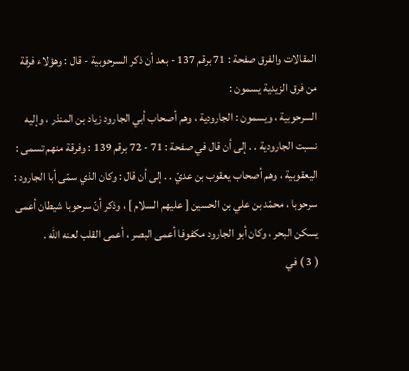المقالات والفرق صفحة : 71 برقم 137 - بعد أن ذكر السرحوبية - قال : وهؤلاء فرقة من فرق الزيدية يسمون :
السرحوبية ، ويسمون : الجارودية ، وهم أصحاب أبي الجارود زياد بن المنذر ، وإليه نسبت الجارودية . . إلى أن قال في صفحة : 71 - 72 برقم 139 : وفرقة منهم تسمى : اليعقوبية ، وهم أصحاب يعقوب بن عديّ . . إلى أن قال : وكان الذي سمّى أبا الجارود : سرحوبا ، محمّد بن علي بن الحسين [ عليهم السلام ] ، وذكر أنّ سرحوبا شيطان أعمى يسكن البحر ، وكان أبو الجارود مكفوفا أعمى البصر ، أعمى القلب لعنه اللّه .
( 3 ) في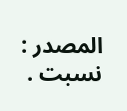المصدر : نسبت .